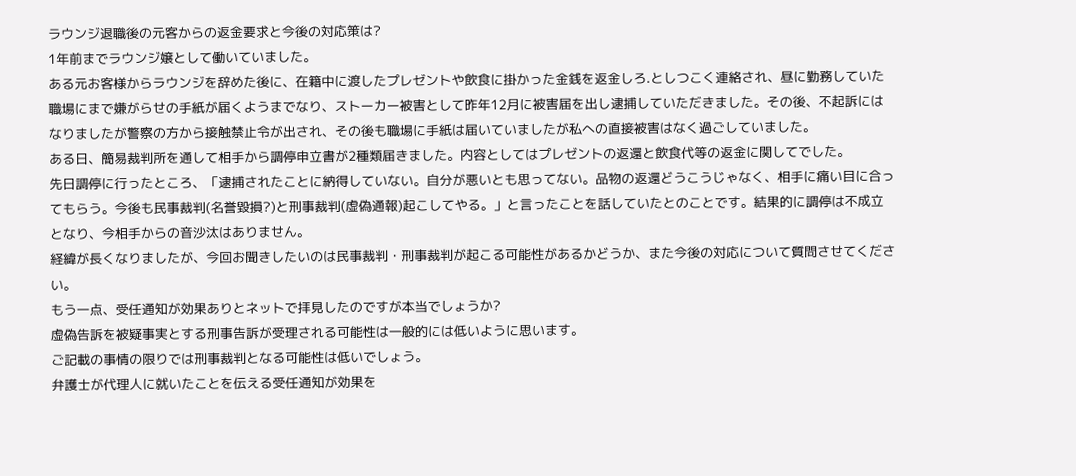ラウンジ退職後の元客からの返金要求と今後の対応策は?
1年前までラウンジ嬢として働いていました。
ある元お客様からラウンジを辞めた後に、在籍中に渡したプレゼントや飲食に掛かった金銭を返金しろ.としつこく連絡され、昼に勤務していた職場にまで嫌がらせの手紙が届くようまでなり、ストーカー被害として昨年12月に被害届を出し逮捕していただきました。その後、不起訴にはなりましたが警察の方から接触禁止令が出され、その後も職場に手紙は届いていましたが私への直接被害はなく過ごしていました。
ある日、簡易裁判所を通して相手から調停申立書が2種類届きました。内容としてはプレゼントの返還と飲食代等の返金に関してでした。
先日調停に行ったところ、「逮捕されたことに納得していない。自分が悪いとも思ってない。品物の返還どうこうじゃなく、相手に痛い目に合ってもらう。今後も民事裁判(名誉毀損?)と刑事裁判(虚偽通報)起こしてやる。」と言ったことを話していたとのことです。結果的に調停は不成立となり、今相手からの音沙汰はありません。
経緯が長くなりましたが、今回お聞きしたいのは民事裁判・刑事裁判が起こる可能性があるかどうか、また今後の対応について質問させてください。
もう一点、受任通知が効果ありとネットで拝見したのですが本当でしょうか?
虚偽告訴を被疑事実とする刑事告訴が受理される可能性は一般的には低いように思います。
ご記載の事情の限りでは刑事裁判となる可能性は低いでしょう。
弁護士が代理人に就いたことを伝える受任通知が効果を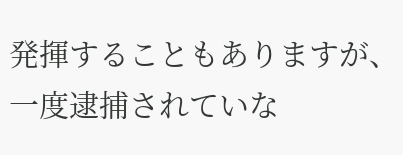発揮することもありますが、
一度逮捕されていな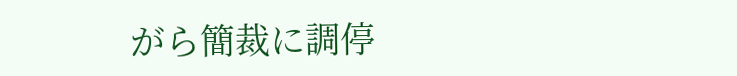がら簡裁に調停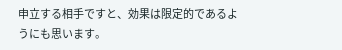申立する相手ですと、効果は限定的であるようにも思います。